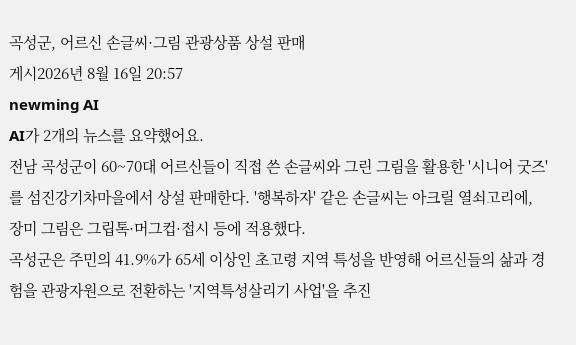곡성군, 어르신 손글씨·그림 관광상품 상설 판매
게시2026년 8월 16일 20:57
newming AI
AI가 2개의 뉴스를 요약했어요.
전남 곡성군이 60~70대 어르신들이 직접 쓴 손글씨와 그린 그림을 활용한 '시니어 굿즈'를 섬진강기차마을에서 상설 판매한다. '행복하자' 같은 손글씨는 아크릴 열쇠고리에, 장미 그림은 그립톡·머그컵·접시 등에 적용했다.
곡성군은 주민의 41.9%가 65세 이상인 초고령 지역 특성을 반영해 어르신들의 삶과 경험을 관광자원으로 전환하는 '지역특성살리기 사업'을 추진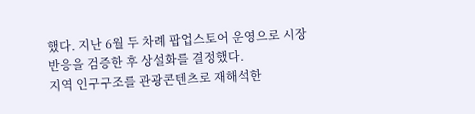했다. 지난 6월 두 차례 팝업스토어 운영으로 시장 반응을 검증한 후 상설화를 결정했다.
지역 인구구조를 관광콘텐츠로 재해석한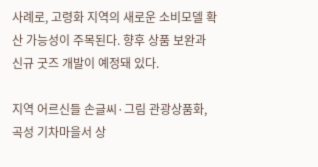사례로, 고령화 지역의 새로운 소비모델 확산 가능성이 주목된다. 향후 상품 보완과 신규 굿즈 개발이 예정돼 있다.

지역 어르신들 손글씨·그림 관광상품화, 곡성 기차마을서 상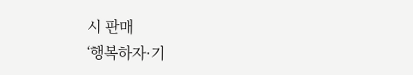시 판매
‘행복하자·기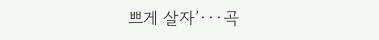쁘게 살자’···곡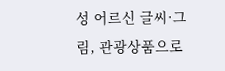성 어르신 글씨·그림, 관광상품으로